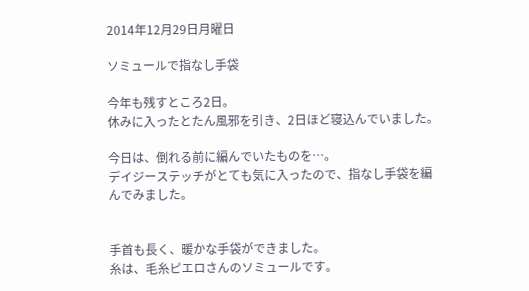2014年12月29日月曜日

ソミュールで指なし手袋

今年も残すところ2日。
休みに入ったとたん風邪を引き、2日ほど寝込んでいました。

今日は、倒れる前に編んでいたものを…。
デイジーステッチがとても気に入ったので、指なし手袋を編んでみました。


手首も長く、暖かな手袋ができました。
糸は、毛糸ピエロさんのソミュールです。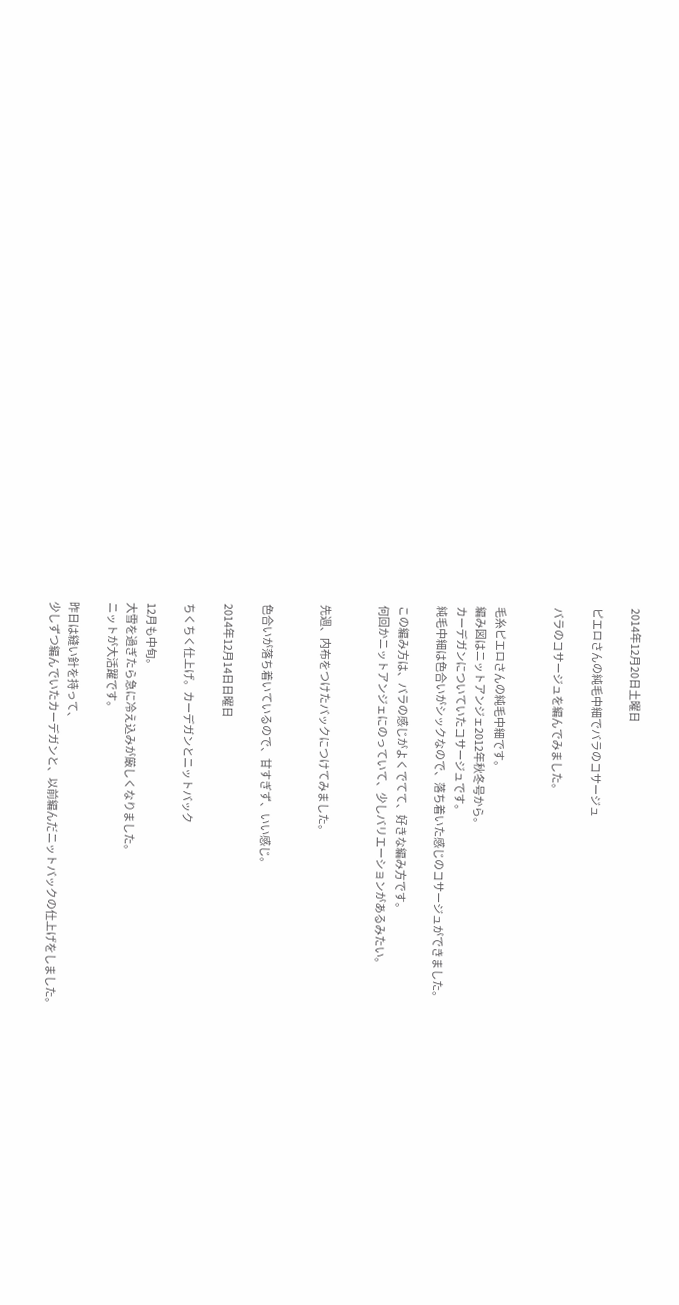2014年12月20日土曜日

ピエロさんの純毛中細でバラのコサージュ

バラのコサージュを編んでみました。


毛糸ピエロさんの純毛中細です。
編み図はニットアンジェ2012年秋冬号から。
カーデガンについていたコサージュです。
純毛中細は色合いがシックなので、落ち着いた感じのコサージュができました。

この編み方は、バラの感じがよくでてて、好きな編み方です。
何回かニットアンジェにのっていて、少しバリエーションがあるみたい。


先週、内布をつけたバックにつけてみました。


色合いが落ち着いているので、甘すぎず、いい感じ。

2014年12月14日日曜日

ちくちく仕上げ。カーデガンとニットバック

12月も中旬。
大雪を過ぎたら急に冷え込みが厳しくなりました。
ニットが大活躍です。

昨日は縫い針を持って、
少しずつ編んでいたカーデガンと、以前編んだニットバックの仕上げをしました。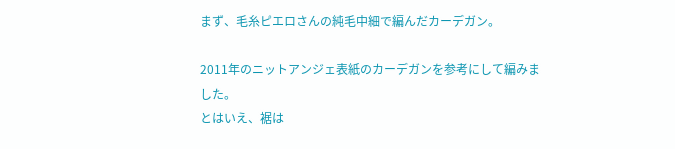まず、毛糸ピエロさんの純毛中細で編んだカーデガン。

2011年のニットアンジェ表紙のカーデガンを参考にして編みました。
とはいえ、裾は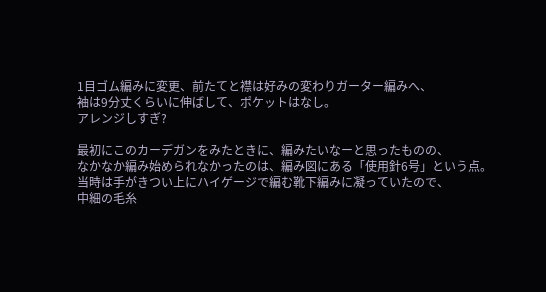1目ゴム編みに変更、前たてと襟は好みの変わりガーター編みへ、
袖は9分丈くらいに伸ばして、ポケットはなし。
アレンジしすぎ?

最初にこのカーデガンをみたときに、編みたいなーと思ったものの、
なかなか編み始められなかったのは、編み図にある「使用針6号」という点。
当時は手がきつい上にハイゲージで編む靴下編みに凝っていたので、
中細の毛糸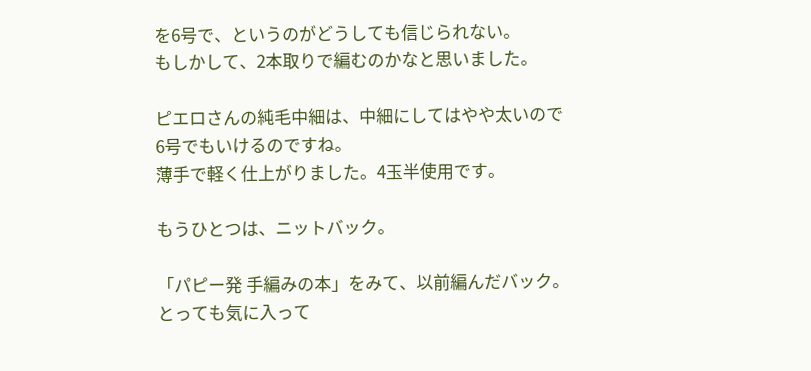を6号で、というのがどうしても信じられない。
もしかして、2本取りで編むのかなと思いました。

ピエロさんの純毛中細は、中細にしてはやや太いので6号でもいけるのですね。
薄手で軽く仕上がりました。4玉半使用です。

もうひとつは、ニットバック。

「パピー発 手編みの本」をみて、以前編んだバック。
とっても気に入って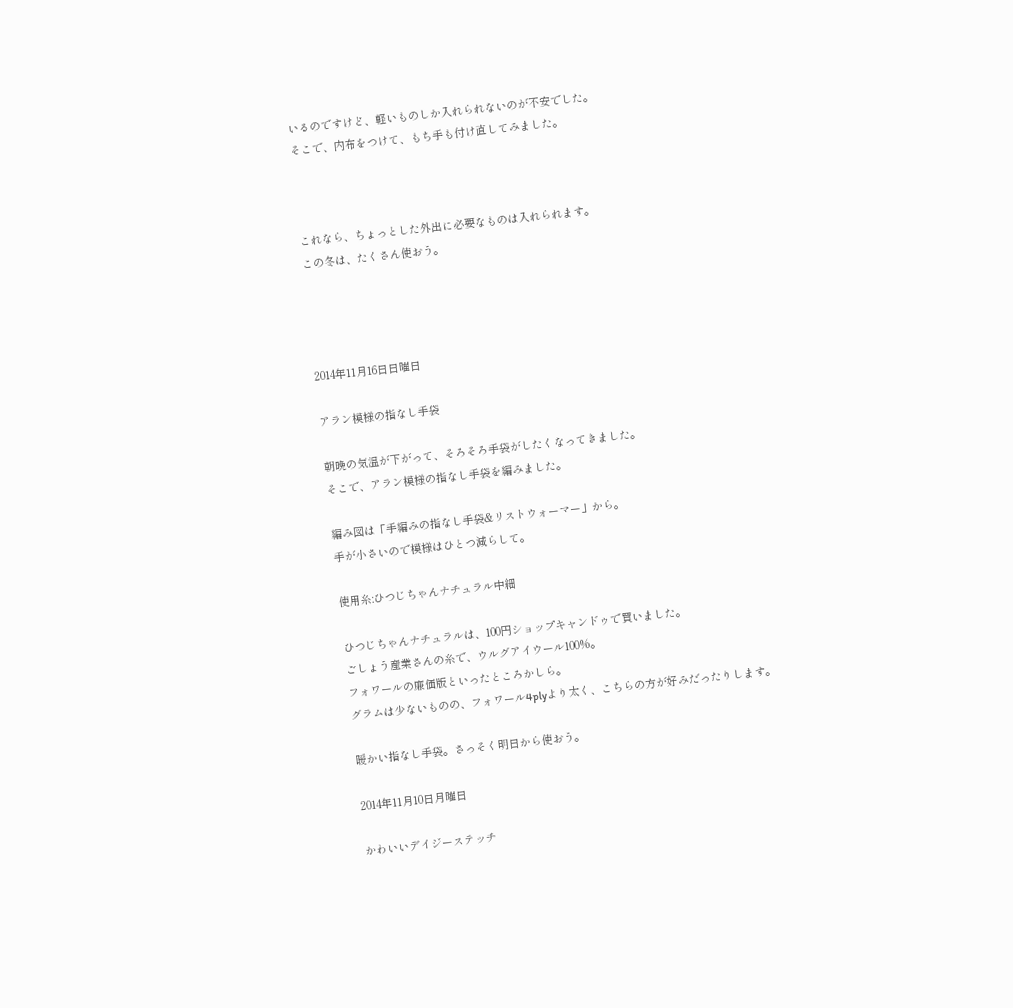いるのですけど、軽いものしか入れられないのが不安でした。
そこで、内布をつけて、もち手も付け直してみました。



これなら、ちょっとした外出に必要なものは入れられます。
この冬は、たくさん使おう。




2014年11月16日日曜日

アラン模様の指なし手袋

朝晩の気温が下がって、そろそろ手袋がしたくなってきました。
そこで、アラン模様の指なし手袋を編みました。

編み図は「手編みの指なし手袋&リストウォーマー」から。
手が小さいので模様はひとつ減らして。

使用糸:ひつじちゃんナチュラル中細

ひつじちゃんナチュラルは、100円ショップキャンドゥで買いました。
ごしょう産業さんの糸で、ウルグアイウール100%。
フォワールの廉価版といったところかしら。
グラムは少ないものの、フォワール4plyより太く、こちらの方が好みだったりします。

暖かい指なし手袋。さっそく明日から使おう。

2014年11月10日月曜日

かわいいデイジーステッチ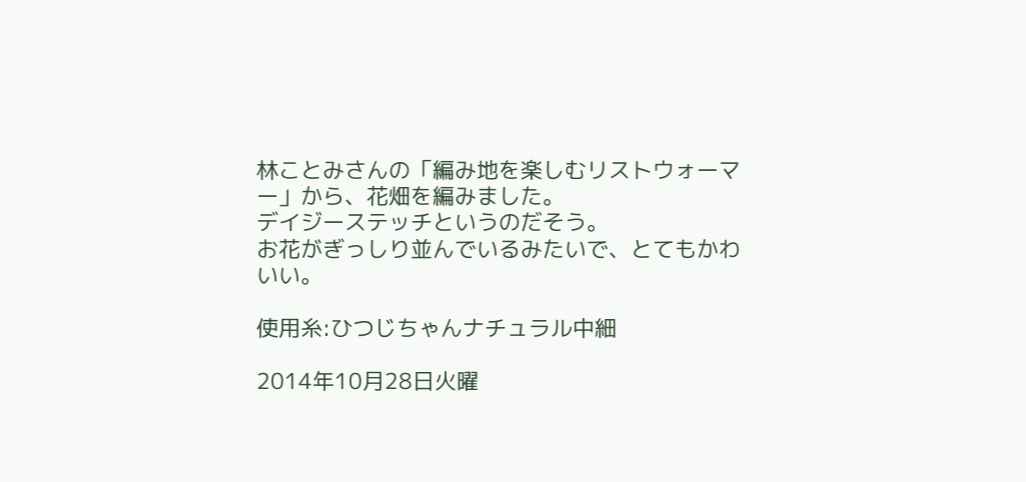林ことみさんの「編み地を楽しむリストウォーマー」から、花畑を編みました。
デイジーステッチというのだそう。
お花がぎっしり並んでいるみたいで、とてもかわいい。

使用糸:ひつじちゃんナチュラル中細

2014年10月28日火曜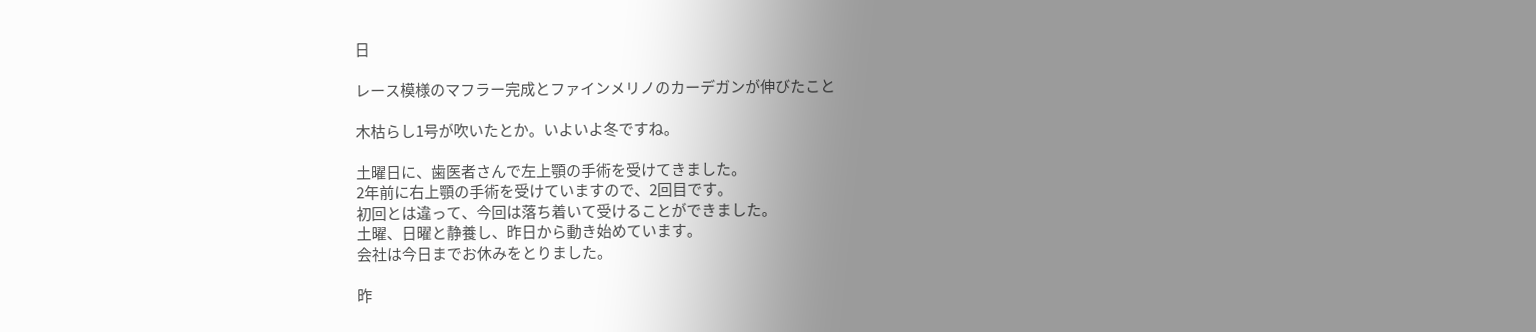日

レース模様のマフラー完成とファインメリノのカーデガンが伸びたこと

木枯らし1号が吹いたとか。いよいよ冬ですね。

土曜日に、歯医者さんで左上顎の手術を受けてきました。
2年前に右上顎の手術を受けていますので、2回目です。
初回とは違って、今回は落ち着いて受けることができました。
土曜、日曜と静養し、昨日から動き始めています。
会社は今日までお休みをとりました。

昨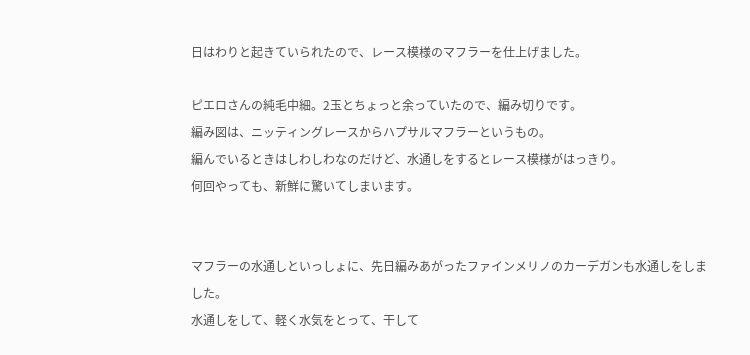日はわりと起きていられたので、レース模様のマフラーを仕上げました。

ピエロさんの純毛中細。2玉とちょっと余っていたので、編み切りです。
編み図は、ニッティングレースからハプサルマフラーというもの。
編んでいるときはしわしわなのだけど、水通しをするとレース模様がはっきり。
何回やっても、新鮮に驚いてしまいます。


マフラーの水通しといっしょに、先日編みあがったファインメリノのカーデガンも水通しをしました。
水通しをして、軽く水気をとって、干して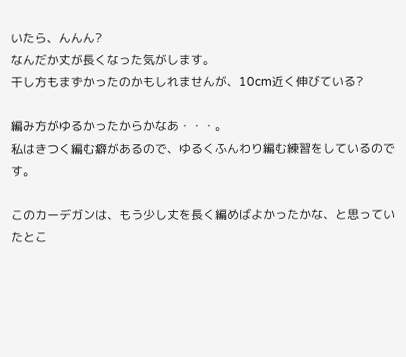いたら、んんん?
なんだか丈が長くなった気がします。
干し方もまずかったのかもしれませんが、10cm近く伸びている?

編み方がゆるかったからかなあ・・・。
私はきつく編む癖があるので、ゆるくふんわり編む練習をしているのです。

このカーデガンは、もう少し丈を長く編めばよかったかな、と思っていたとこ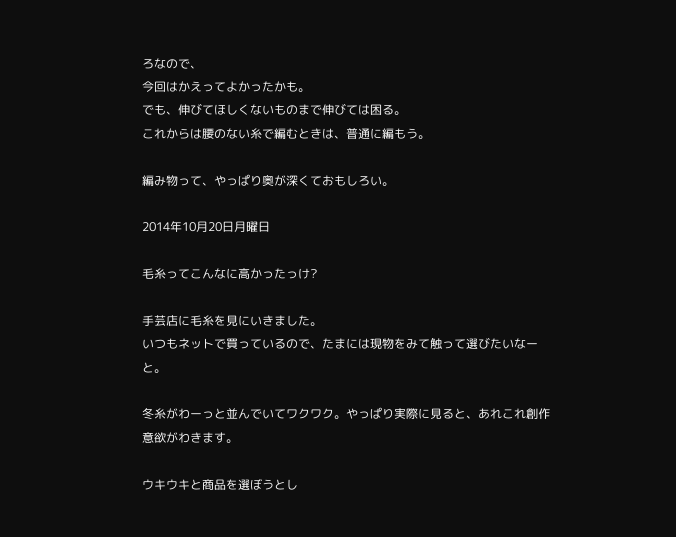ろなので、
今回はかえってよかったかも。
でも、伸びてほしくないものまで伸びては困る。
これからは腰のない糸で編むときは、普通に編もう。

編み物って、やっぱり奥が深くておもしろい。

2014年10月20日月曜日

毛糸ってこんなに高かったっけ?

手芸店に毛糸を見にいきました。
いつもネットで買っているので、たまには現物をみて触って選びたいなーと。

冬糸がわーっと並んでいてワクワク。やっぱり実際に見ると、あれこれ創作意欲がわきます。

ウキウキと商品を選ぼうとし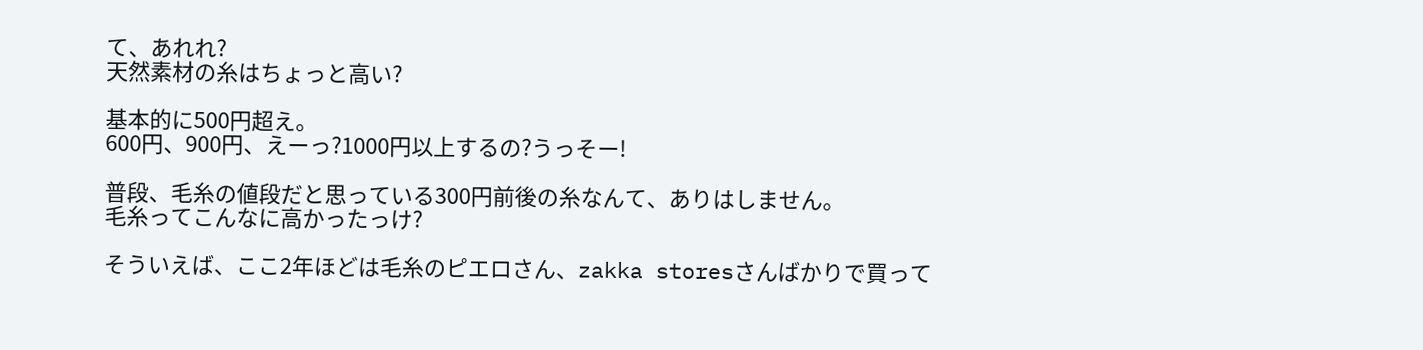て、あれれ?
天然素材の糸はちょっと高い?

基本的に500円超え。
600円、900円、えーっ?1000円以上するの?うっそー!

普段、毛糸の値段だと思っている300円前後の糸なんて、ありはしません。
毛糸ってこんなに高かったっけ?

そういえば、ここ2年ほどは毛糸のピエロさん、zakka storesさんばかりで買って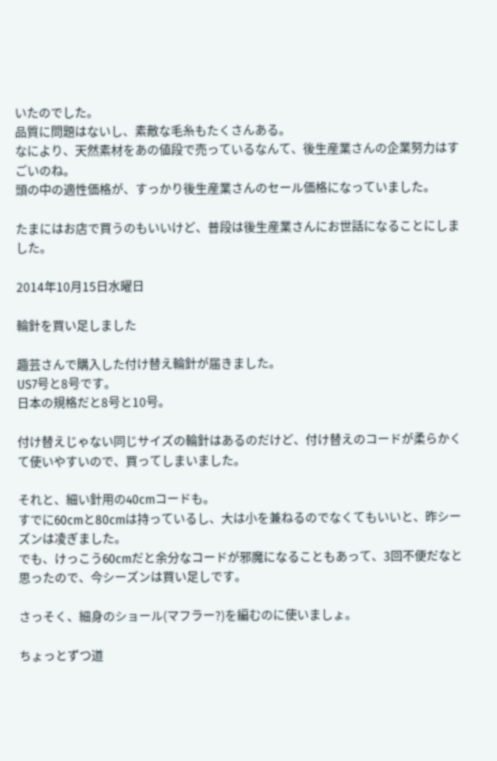いたのでした。
品質に問題はないし、素敵な毛糸もたくさんある。
なにより、天然素材をあの値段で売っているなんて、後生産業さんの企業努力はすごいのね。
頭の中の適性価格が、すっかり後生産業さんのセール価格になっていました。

たまにはお店で買うのもいいけど、普段は後生産業さんにお世話になることにしました。

2014年10月15日水曜日

輪針を買い足しました

趣芸さんで購入した付け替え輪針が届きました。
US7号と8号です。
日本の規格だと8号と10号。

付け替えじゃない同じサイズの輪針はあるのだけど、付け替えのコードが柔らかくて使いやすいので、買ってしまいました。

それと、細い針用の40cmコードも。
すでに60cmと80cmは持っているし、大は小を兼ねるのでなくてもいいと、昨シーズンは凌ぎました。
でも、けっこう60cmだと余分なコードが邪魔になることもあって、3回不便だなと思ったので、今シーズンは買い足しです。

さっそく、細身のショール(マフラー?)を編むのに使いましょ。

ちょっとずつ道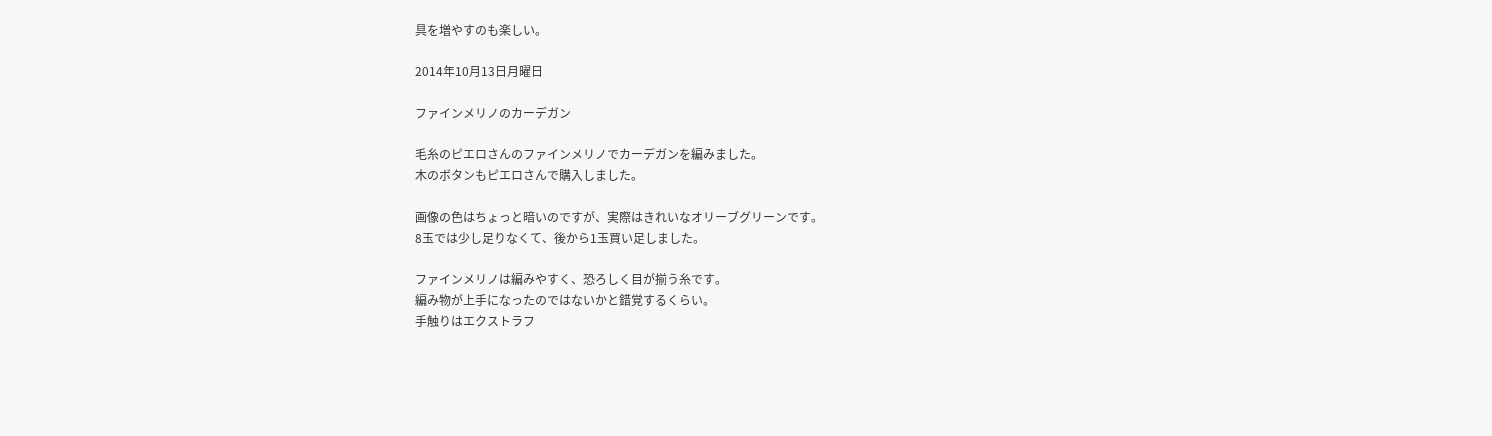具を増やすのも楽しい。

2014年10月13日月曜日

ファインメリノのカーデガン

毛糸のピエロさんのファインメリノでカーデガンを編みました。
木のボタンもピエロさんで購入しました。

画像の色はちょっと暗いのですが、実際はきれいなオリーブグリーンです。
8玉では少し足りなくて、後から1玉買い足しました。

ファインメリノは編みやすく、恐ろしく目が揃う糸です。
編み物が上手になったのではないかと錯覚するくらい。
手触りはエクストラフ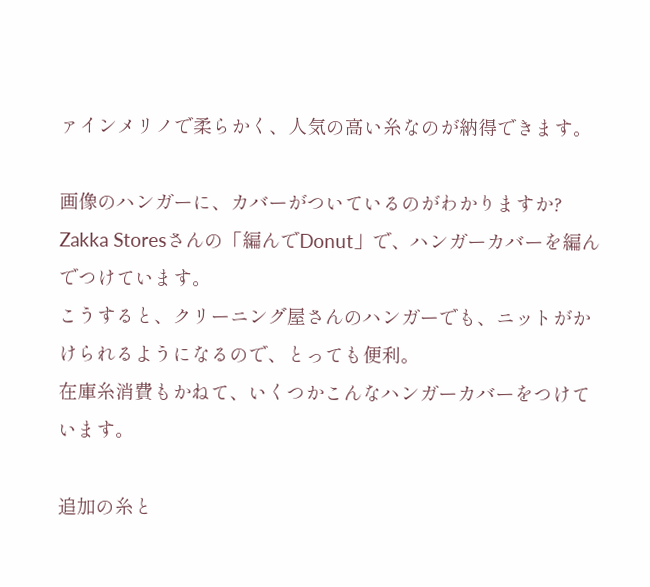ァインメリノで柔らかく、人気の高い糸なのが納得できます。

画像のハンガーに、カバーがついているのがわかりますか?
Zakka Storesさんの「編んでDonut」で、ハンガーカバーを編んでつけています。
こうすると、クリーニング屋さんのハンガーでも、ニットがかけられるようになるので、とっても便利。
在庫糸消費もかねて、いくつかこんなハンガーカバーをつけています。

追加の糸と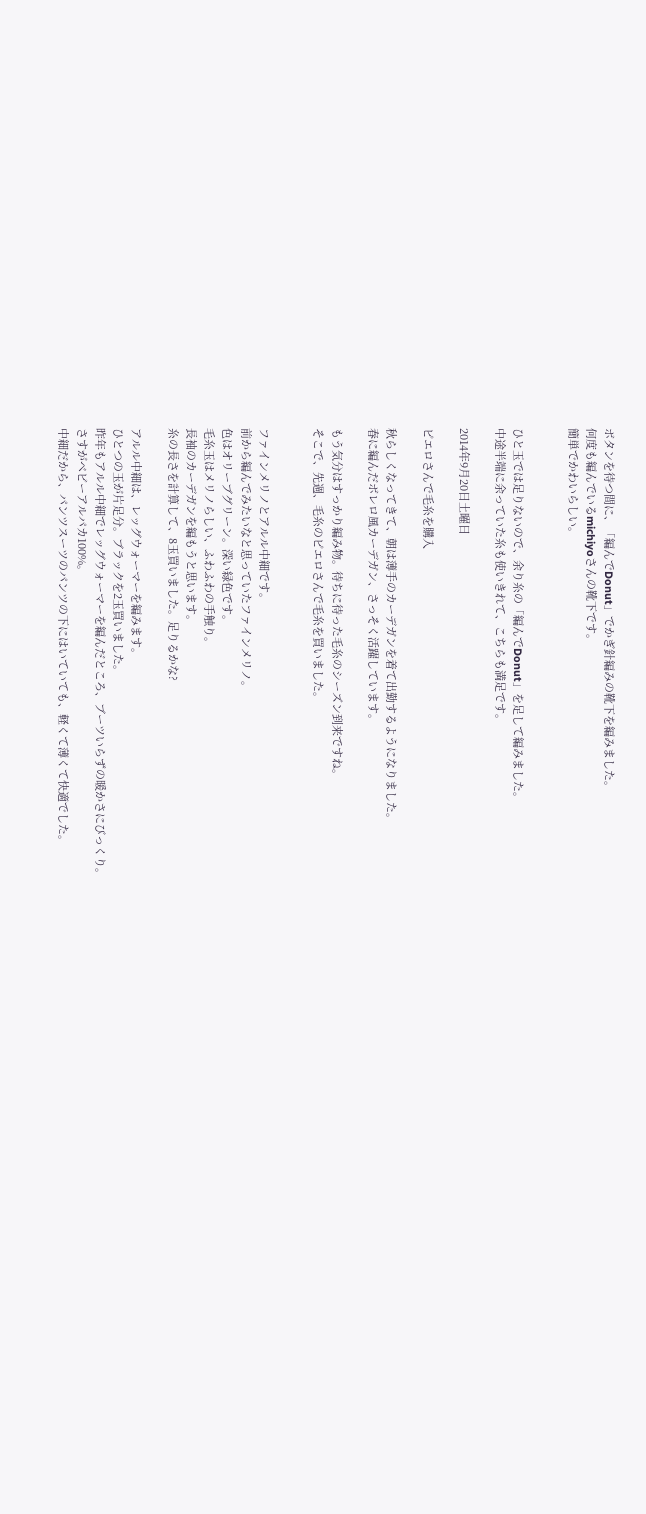ボタンを待つ間に、「編んでDonut」でかぎ針編みの靴下を編みました。
何度も編んでいるmichiyoさんの靴下です。
簡単でかわいらしい。


ひと玉では足りないので、余り糸の「編んでDonut」を足して編みました。
中途半端に余っていた糸も使いきれて、こちらも満足です。

2014年9月20日土曜日

ピエロさんで毛糸を購入

秋らしくなってきて、朝は薄手のカーデガンを着て出勤するようになりました。
春に編んだボレロ風カーデガン、さっそく活躍しています。

もう気分はすっかり編み物。待ちに待った毛糸のシーズン到来ですね。
そこで、先週、毛糸のピエロさんで毛糸を買いました。


ファインメリノとアルル中細です。
前から編んでみたいなと思っていたファインメリノ。
色はオリーブグリーン。深い緑色です。
毛糸玉はメリノらしい、ふわふわの手触り。
長袖のカーデガンを編もうと思います。
糸の長さを計算して、8玉買いました。足りるかな?

アルル中細は、レッグウォーマーを編みます。
ひとつの玉が片足分。ブラックを2玉買いました。
昨年もアルル中細でレッグウォーマーを編んだところ、ブーツいらずの暖かさにびっくり。
さすがベビーアルパカ100%。
中細だから、パンツスーツのパンツの下にはいていても、軽くて薄くて快適でした。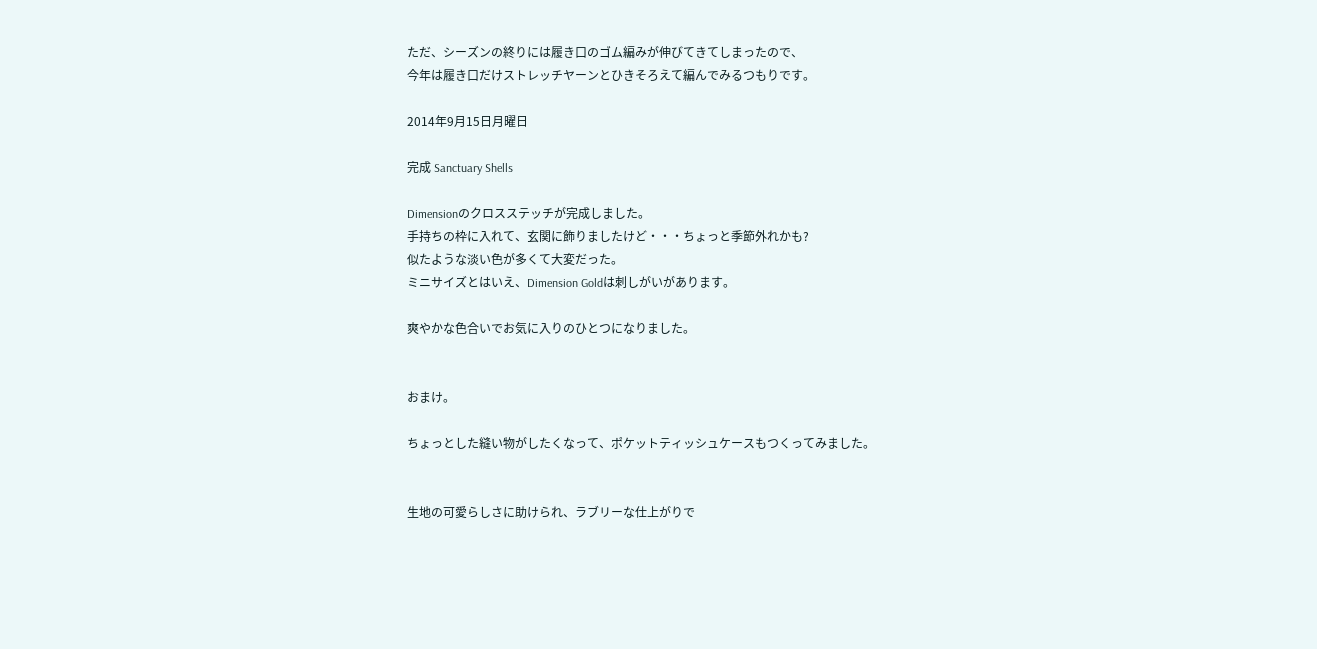ただ、シーズンの終りには履き口のゴム編みが伸びてきてしまったので、
今年は履き口だけストレッチヤーンとひきそろえて編んでみるつもりです。

2014年9月15日月曜日

完成 Sanctuary Shells

Dimensionのクロスステッチが完成しました。
手持ちの枠に入れて、玄関に飾りましたけど・・・ちょっと季節外れかも?
似たような淡い色が多くて大変だった。
ミニサイズとはいえ、Dimension Goldは刺しがいがあります。

爽やかな色合いでお気に入りのひとつになりました。


おまけ。

ちょっとした縫い物がしたくなって、ポケットティッシュケースもつくってみました。


生地の可愛らしさに助けられ、ラブリーな仕上がりで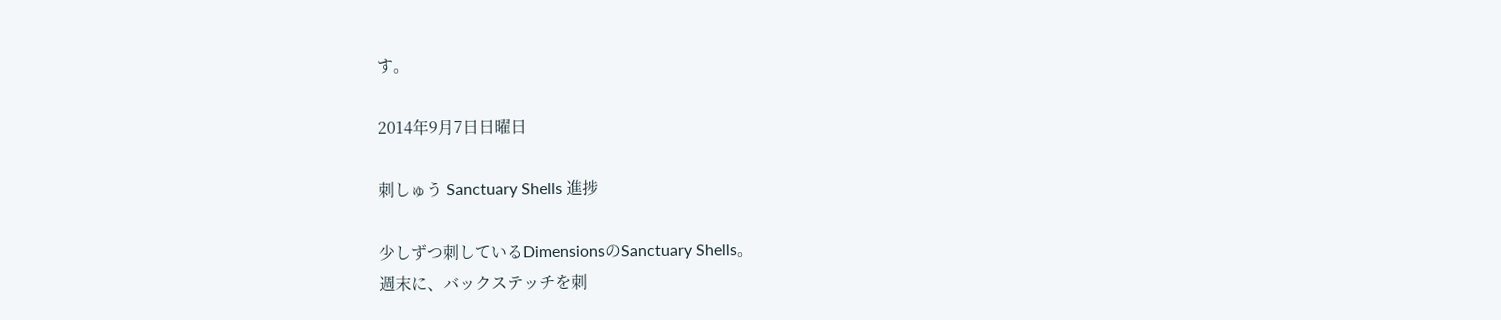す。

2014年9月7日日曜日

刺しゅう Sanctuary Shells 進捗

少しずつ刺しているDimensionsのSanctuary Shells。
週末に、バックステッチを刺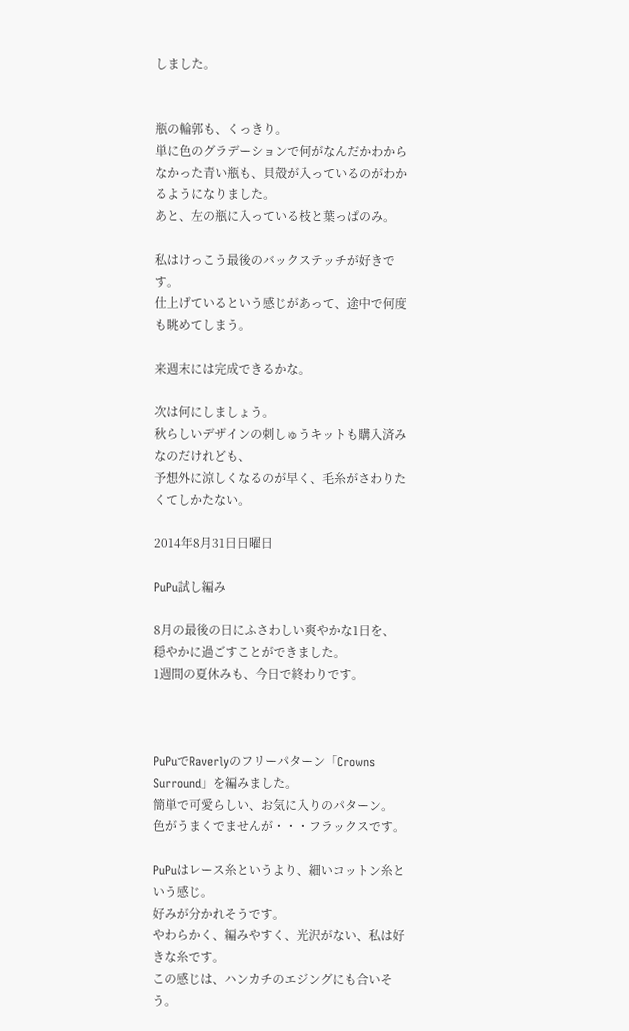しました。


瓶の輪郭も、くっきり。
単に色のグラデーションで何がなんだかわからなかった青い瓶も、貝殻が入っているのがわかるようになりました。
あと、左の瓶に入っている枝と葉っぱのみ。

私はけっこう最後のバックステッチが好きです。
仕上げているという感じがあって、途中で何度も眺めてしまう。

来週末には完成できるかな。

次は何にしましょう。
秋らしいデザインの刺しゅうキットも購入済みなのだけれども、
予想外に涼しくなるのが早く、毛糸がさわりたくてしかたない。

2014年8月31日日曜日

PuPu試し編み

8月の最後の日にふさわしい爽やかな1日を、穏やかに過ごすことができました。
1週間の夏休みも、今日で終わりです。



PuPuでRaverlyのフリーパターン「Crowns Surround」を編みました。
簡単で可愛らしい、お気に入りのパターン。
色がうまくでませんが・・・フラックスです。

PuPuはレース糸というより、細いコットン糸という感じ。
好みが分かれそうです。
やわらかく、編みやすく、光沢がない、私は好きな糸です。
この感じは、ハンカチのエジングにも合いそう。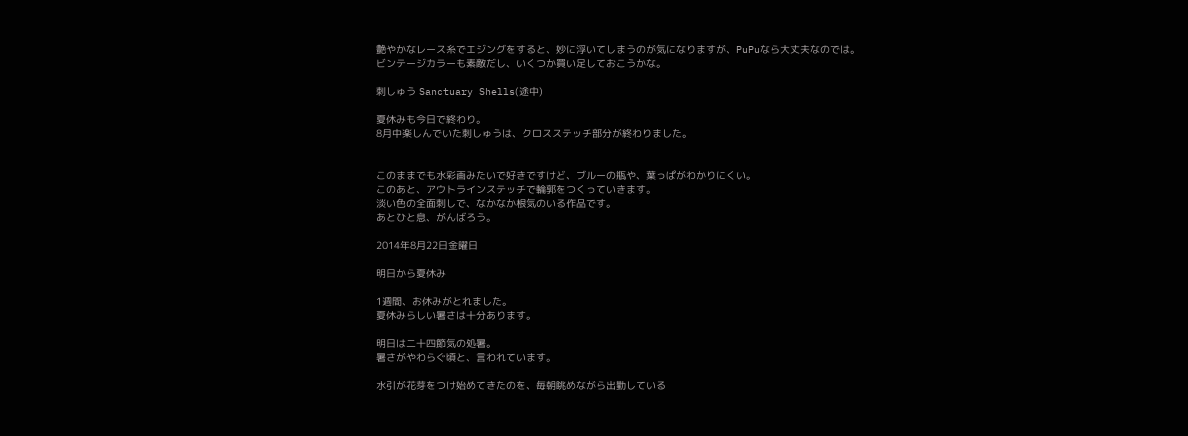艶やかなレース糸でエジングをすると、妙に浮いてしまうのが気になりますが、PuPuなら大丈夫なのでは。
ビンテージカラーも素敵だし、いくつか買い足しておこうかな。

刺しゅう Sanctuary Shells(途中)

夏休みも今日で終わり。
8月中楽しんでいた刺しゅうは、クロスステッチ部分が終わりました。


このままでも水彩画みたいで好きですけど、ブルーの瓶や、葉っぱがわかりにくい。
このあと、アウトラインステッチで輪郭をつくっていきます。
淡い色の全面刺しで、なかなか根気のいる作品です。
あとひと息、がんばろう。

2014年8月22日金曜日

明日から夏休み

1週間、お休みがとれました。
夏休みらしい暑さは十分あります。

明日は二十四節気の処暑。
暑さがやわらぐ頃と、言われています。

水引が花芽をつけ始めてきたのを、毎朝眺めながら出勤している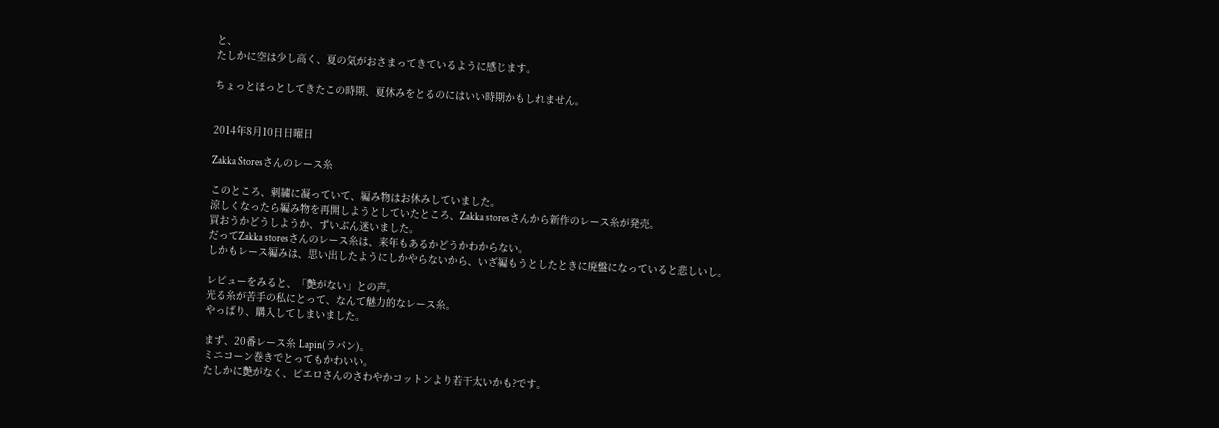と、
たしかに空は少し高く、夏の気がおさまってきているように感じます。

ちょっとほっとしてきたこの時期、夏休みをとるのにはいい時期かもしれません。


2014年8月10日日曜日

Zakka Storesさんのレース糸

このところ、刺繍に凝っていて、編み物はお休みしていました。
涼しくなったら編み物を再開しようとしていたところ、Zakka storesさんから新作のレース糸が発売。
買おうかどうしようか、ずいぶん迷いました。
だってZakka storesさんのレース糸は、来年もあるかどうかわからない。
しかもレース編みは、思い出したようにしかやらないから、いざ編もうとしたときに廃盤になっていると悲しいし。

レビューをみると、「艶がない」との声。
光る糸が苦手の私にとって、なんて魅力的なレース糸。
やっぱり、購入してしまいました。

まず、20番レース糸 Lapin(ラパン)。
ミニコーン巻きでとってもかわいい。
たしかに艶がなく、ピエロさんのさわやかコットンより若干太いかも?です。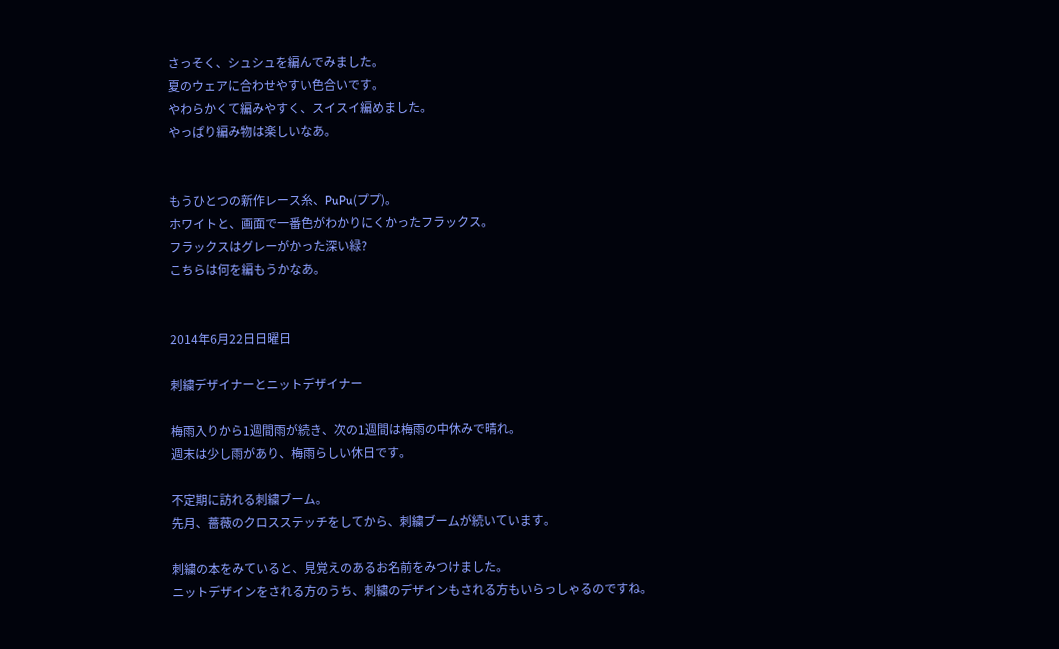さっそく、シュシュを編んでみました。
夏のウェアに合わせやすい色合いです。
やわらかくて編みやすく、スイスイ編めました。
やっぱり編み物は楽しいなあ。


もうひとつの新作レース糸、PuPu(ププ)。
ホワイトと、画面で一番色がわかりにくかったフラックス。
フラックスはグレーがかった深い緑?
こちらは何を編もうかなあ。


2014年6月22日日曜日

刺繍デザイナーとニットデザイナー

梅雨入りから1週間雨が続き、次の1週間は梅雨の中休みで晴れ。
週末は少し雨があり、梅雨らしい休日です。

不定期に訪れる刺繍ブーム。
先月、薔薇のクロスステッチをしてから、刺繍ブームが続いています。

刺繍の本をみていると、見覚えのあるお名前をみつけました。
ニットデザインをされる方のうち、刺繍のデザインもされる方もいらっしゃるのですね。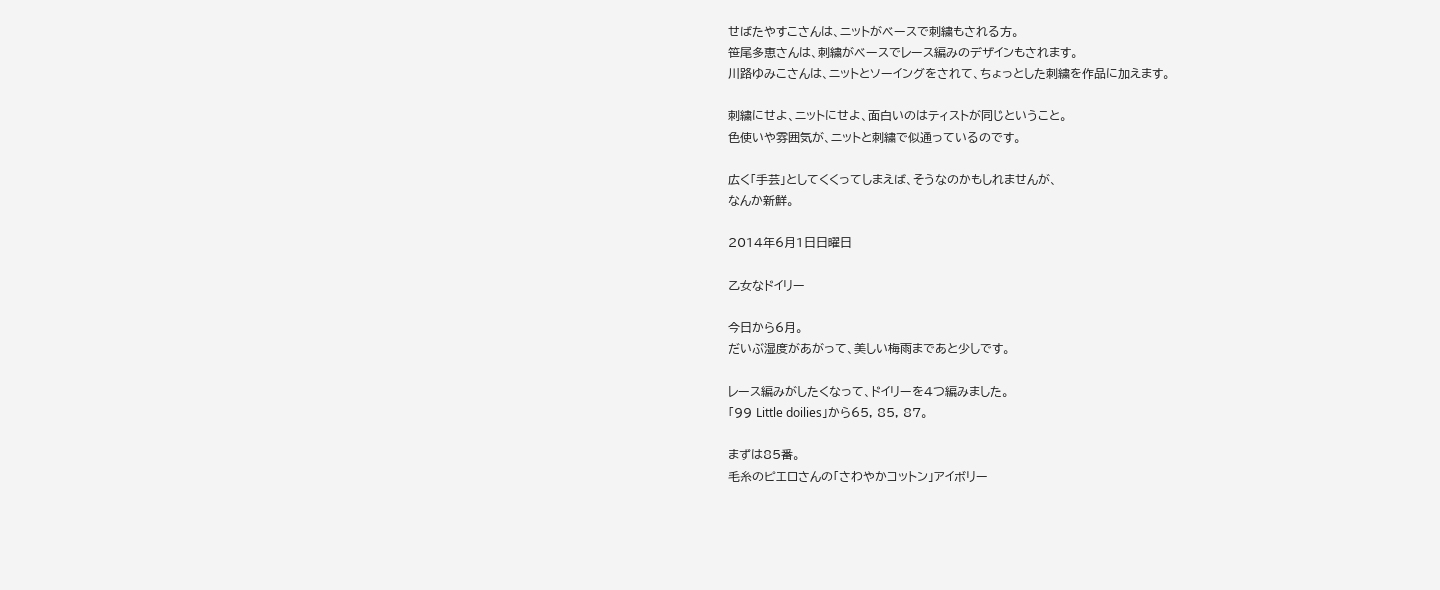せばたやすこさんは、ニットがベースで刺繍もされる方。
笹尾多恵さんは、刺繍がベースでレース編みのデザインもされます。
川路ゆみこさんは、ニットとソーイングをされて、ちょっとした刺繍を作品に加えます。

刺繍にせよ、ニットにせよ、面白いのはティストが同じということ。
色使いや雰囲気が、ニットと刺繍で似通っているのです。

広く「手芸」としてくくってしまえば、そうなのかもしれませんが、
なんか新鮮。

2014年6月1日日曜日

乙女なドイリー

今日から6月。
だいぶ湿度があがって、美しい梅雨まであと少しです。

レース編みがしたくなって、ドイリーを4つ編みました。
「99 Little doilies」から65, 85, 87。

まずは85番。
毛糸のピエロさんの「さわやかコットン」アイボリー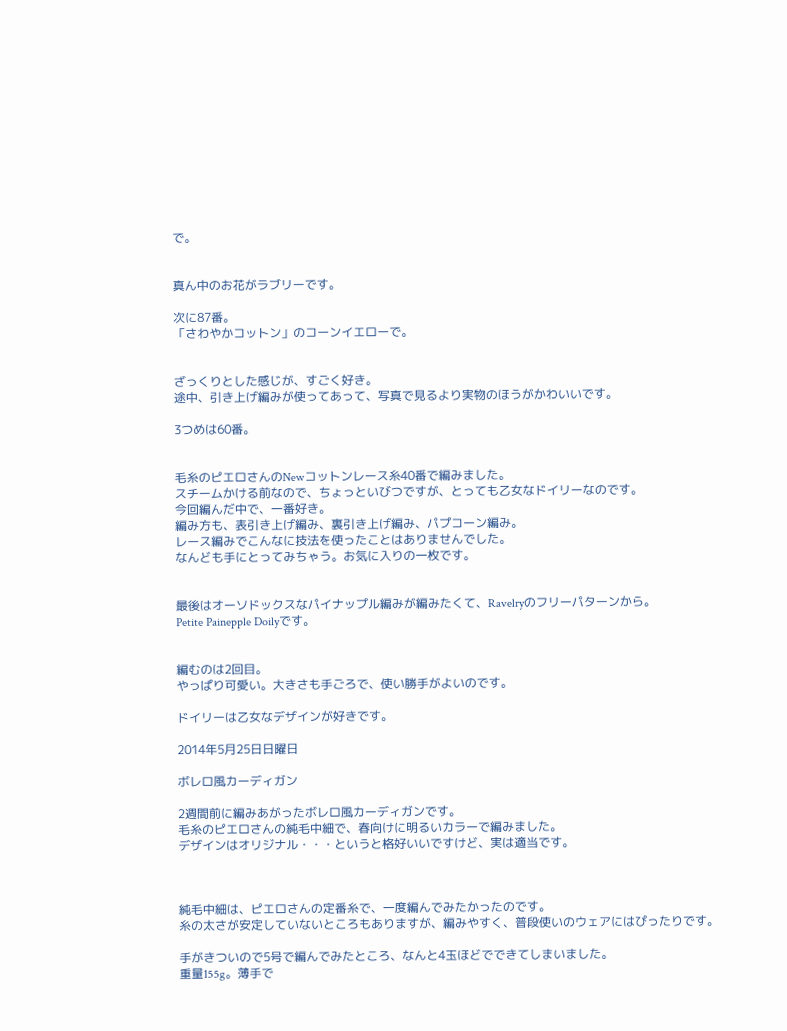で。


真ん中のお花がラブリーです。

次に87番。
「さわやかコットン」のコーンイエローで。


ざっくりとした感じが、すごく好き。
途中、引き上げ編みが使ってあって、写真で見るより実物のほうがかわいいです。

3つめは60番。


毛糸のピエロさんのNewコットンレース糸40番で編みました。
スチームかける前なので、ちょっといびつですが、とっても乙女なドイリーなのです。
今回編んだ中で、一番好き。
編み方も、表引き上げ編み、裏引き上げ編み、パプコーン編み。
レース編みでこんなに技法を使ったことはありませんでした。
なんども手にとってみちゃう。お気に入りの一枚です。


最後はオーソドックスなパイナップル編みが編みたくて、Ravelryのフリーパターンから。
Petite Painepple Doilyです。


編むのは2回目。
やっぱり可愛い。大きさも手ごろで、使い勝手がよいのです。

ドイリーは乙女なデザインが好きです。

2014年5月25日日曜日

ボレロ風カーディガン

2週間前に編みあがったボレロ風カーディガンです。
毛糸のピエロさんの純毛中細で、春向けに明るいカラーで編みました。
デザインはオリジナル・・・というと格好いいですけど、実は適当です。



純毛中細は、ピエロさんの定番糸で、一度編んでみたかったのです。
糸の太さが安定していないところもありますが、編みやすく、普段使いのウェアにはぴったりです。

手がきついので5号で編んでみたところ、なんと4玉ほどでできてしまいました。
重量155g。薄手で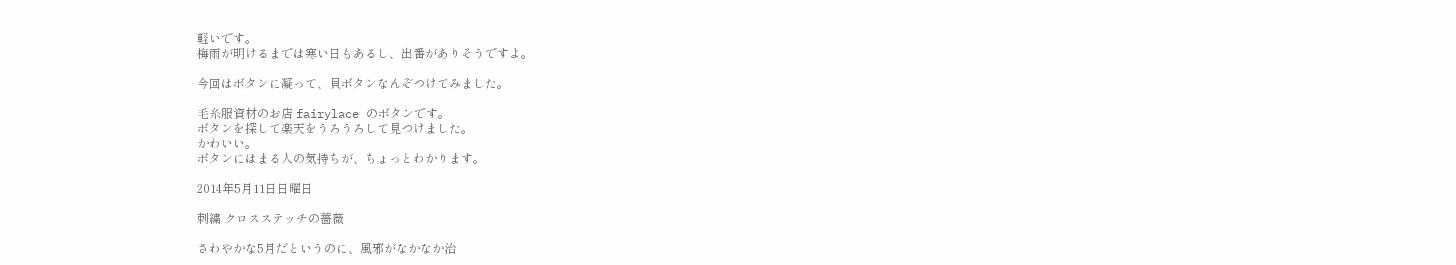軽いです。
梅雨が明けるまでは寒い日もあるし、出番がありそうですよ。

今回はボタンに凝って、貝ボタンなんぞつけてみました。

毛糸服資材のお店 fairylace のボタンです。
ボタンを探して楽天をうろうろして見つけました。
かわいい。
ボタンにはまる人の気持ちが、ちょっとわかります。

2014年5月11日日曜日

刺繍 クロスステッチの薔薇

さわやかな5月だというのに、風邪がなかなか治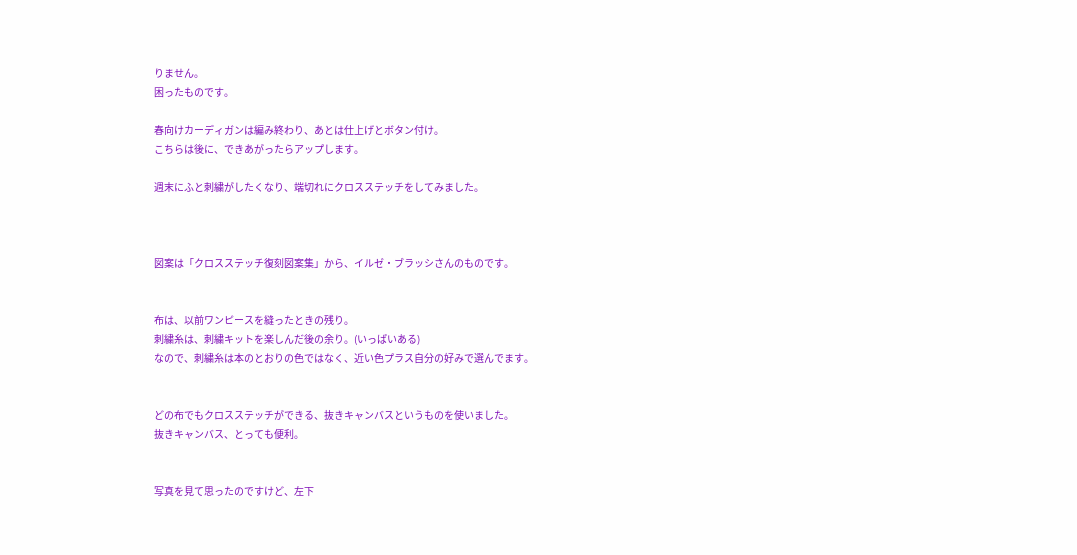りません。
困ったものです。

春向けカーディガンは編み終わり、あとは仕上げとボタン付け。
こちらは後に、できあがったらアップします。

週末にふと刺繍がしたくなり、端切れにクロスステッチをしてみました。



図案は「クロスステッチ復刻図案集」から、イルゼ・ブラッシさんのものです。


布は、以前ワンピースを縫ったときの残り。
刺繍糸は、刺繍キットを楽しんだ後の余り。(いっぱいある)
なので、刺繍糸は本のとおりの色ではなく、近い色プラス自分の好みで選んでます。


どの布でもクロスステッチができる、抜きキャンバスというものを使いました。
抜きキャンバス、とっても便利。


写真を見て思ったのですけど、左下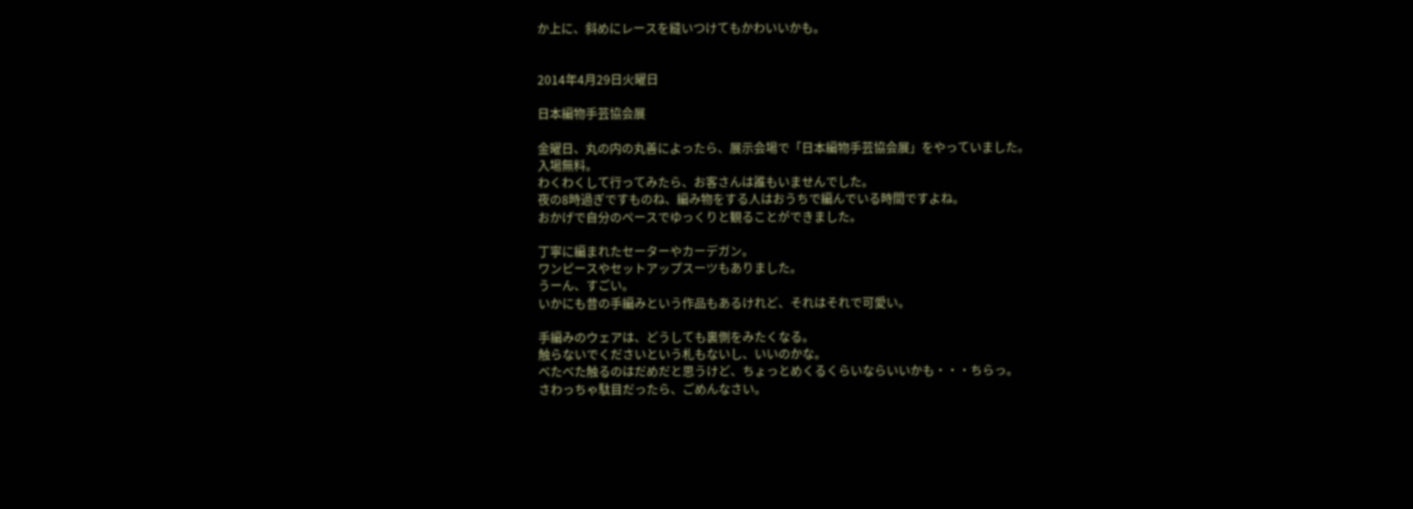か上に、斜めにレースを縫いつけてもかわいいかも。


2014年4月29日火曜日

日本編物手芸協会展

金曜日、丸の内の丸善によったら、展示会場で「日本編物手芸協会展」をやっていました。
入場無料。
わくわくして行ってみたら、お客さんは誰もいませんでした。
夜の8時過ぎですものね、編み物をする人はおうちで編んでいる時間ですよね。
おかげで自分のペースでゆっくりと観ることができました。

丁寧に編まれたセーターやカーデガン。
ワンピースやセットアップスーツもありました。
うーん、すごい。
いかにも昔の手編みという作品もあるけれど、それはそれで可愛い。

手編みのウェアは、どうしても裏側をみたくなる。
触らないでくださいという札もないし、いいのかな。
べたべた触るのはだめだと思うけど、ちょっとめくるくらいならいいかも・・・ちらっ。
さわっちゃ駄目だったら、ごめんなさい。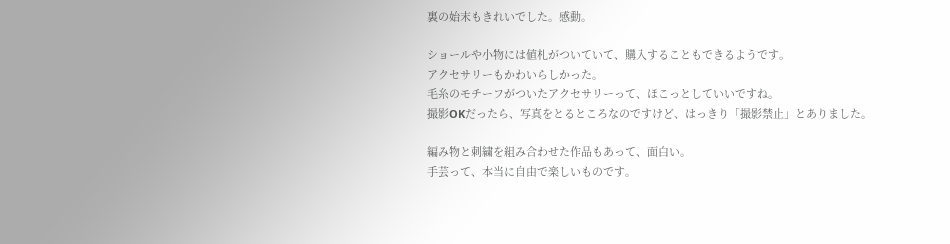裏の始末もきれいでした。感動。

ショールや小物には値札がついていて、購入することもできるようです。
アクセサリーもかわいらしかった。
毛糸のモチーフがついたアクセサリーって、ほこっとしていいですね。
撮影OKだったら、写真をとるところなのですけど、はっきり「撮影禁止」とありました。

編み物と刺繍を組み合わせた作品もあって、面白い。
手芸って、本当に自由で楽しいものです。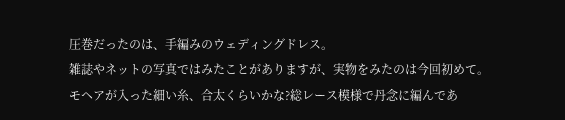圧巻だったのは、手編みのウェディングドレス。
雑誌やネットの写真ではみたことがありますが、実物をみたのは今回初めて。
モヘアが入った細い糸、合太くらいかな?総レース模様で丹念に編んであ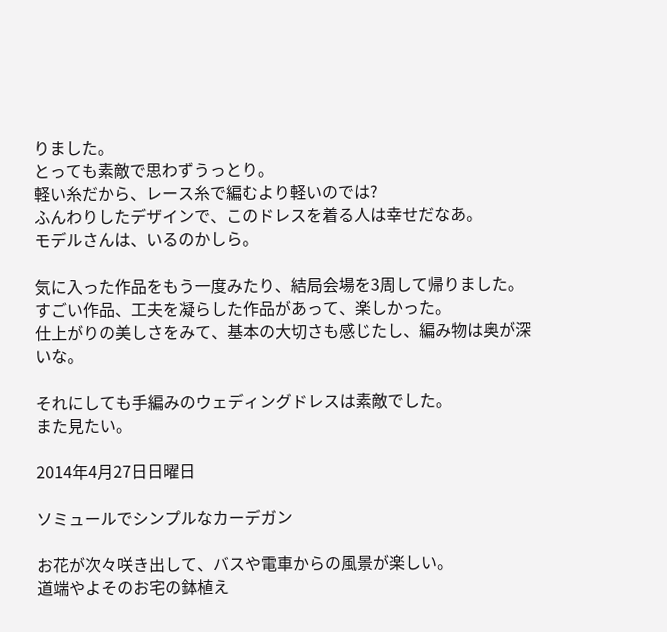りました。
とっても素敵で思わずうっとり。
軽い糸だから、レース糸で編むより軽いのでは?
ふんわりしたデザインで、このドレスを着る人は幸せだなあ。
モデルさんは、いるのかしら。

気に入った作品をもう一度みたり、結局会場を3周して帰りました。
すごい作品、工夫を凝らした作品があって、楽しかった。
仕上がりの美しさをみて、基本の大切さも感じたし、編み物は奥が深いな。

それにしても手編みのウェディングドレスは素敵でした。
また見たい。

2014年4月27日日曜日

ソミュールでシンプルなカーデガン

お花が次々咲き出して、バスや電車からの風景が楽しい。
道端やよそのお宅の鉢植え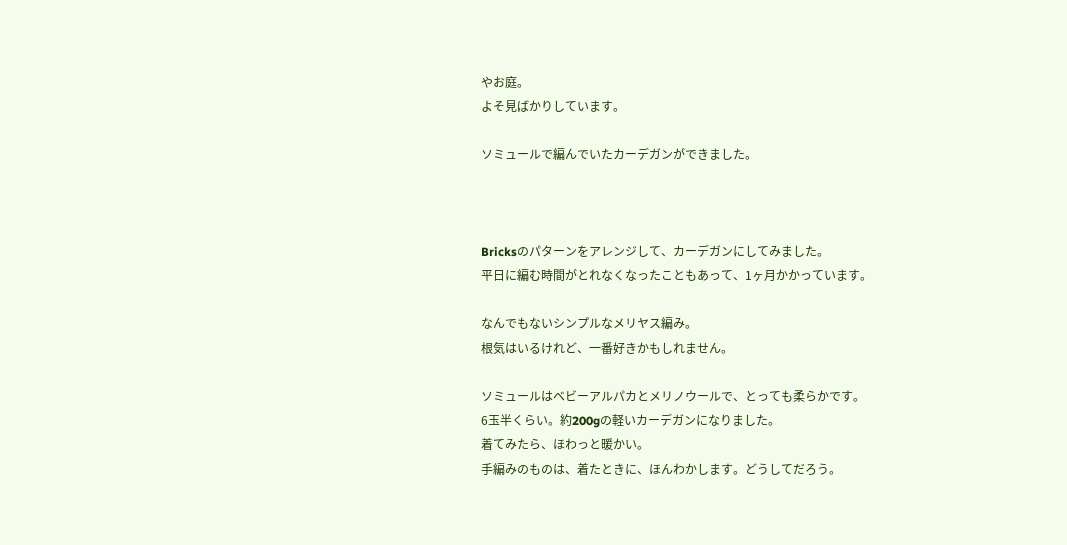やお庭。
よそ見ばかりしています。

ソミュールで編んでいたカーデガンができました。



Bricksのパターンをアレンジして、カーデガンにしてみました。
平日に編む時間がとれなくなったこともあって、1ヶ月かかっています。

なんでもないシンプルなメリヤス編み。
根気はいるけれど、一番好きかもしれません。

ソミュールはベビーアルパカとメリノウールで、とっても柔らかです。
6玉半くらい。約200gの軽いカーデガンになりました。
着てみたら、ほわっと暖かい。
手編みのものは、着たときに、ほんわかします。どうしてだろう。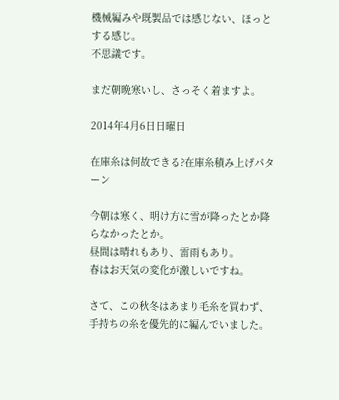機械編みや既製品では感じない、ほっとする感じ。
不思議です。

まだ朝晩寒いし、さっそく着ますよ。

2014年4月6日日曜日

在庫糸は何故できる?在庫糸積み上げパターン

今朝は寒く、明け方に雪が降ったとか降らなかったとか。
昼間は晴れもあり、雷雨もあり。
春はお天気の変化が激しいですね。

さて、この秋冬はあまり毛糸を買わず、手持ちの糸を優先的に編んでいました。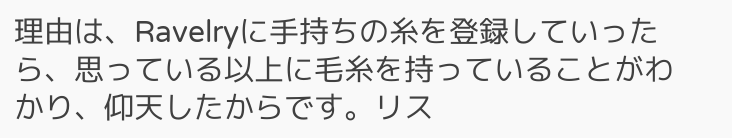理由は、Ravelryに手持ちの糸を登録していったら、思っている以上に毛糸を持っていることがわかり、仰天したからです。リス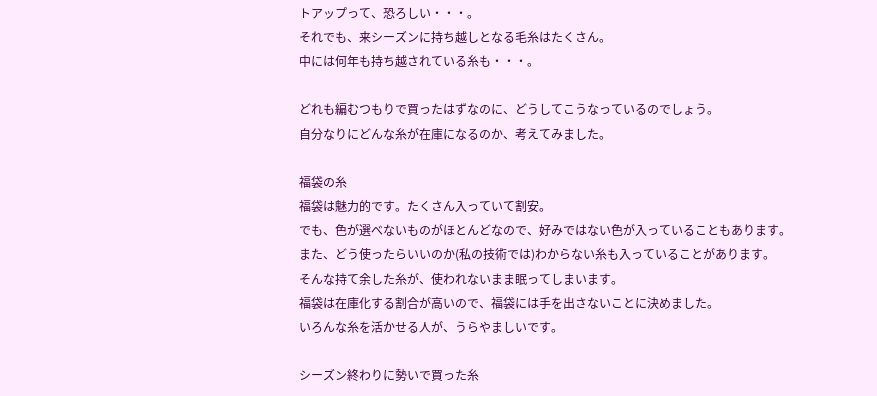トアップって、恐ろしい・・・。
それでも、来シーズンに持ち越しとなる毛糸はたくさん。
中には何年も持ち越されている糸も・・・。

どれも編むつもりで買ったはずなのに、どうしてこうなっているのでしょう。
自分なりにどんな糸が在庫になるのか、考えてみました。

福袋の糸
福袋は魅力的です。たくさん入っていて割安。
でも、色が選べないものがほとんどなので、好みではない色が入っていることもあります。
また、どう使ったらいいのか(私の技術では)わからない糸も入っていることがあります。
そんな持て余した糸が、使われないまま眠ってしまいます。
福袋は在庫化する割合が高いので、福袋には手を出さないことに決めました。
いろんな糸を活かせる人が、うらやましいです。

シーズン終わりに勢いで買った糸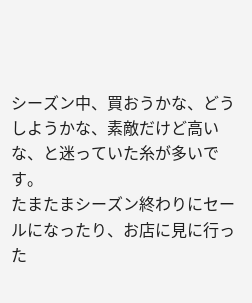シーズン中、買おうかな、どうしようかな、素敵だけど高いな、と迷っていた糸が多いです。
たまたまシーズン終わりにセールになったり、お店に見に行った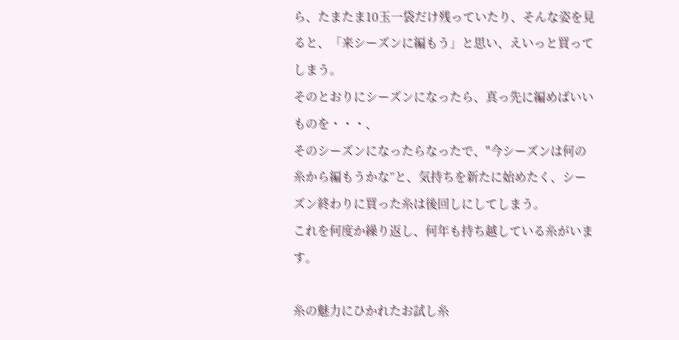ら、たまたま10玉一袋だけ残っていたり、そんな姿を見ると、「来シーズンに編もう」と思い、えいっと買ってしまう。
そのとおりにシーズンになったら、真っ先に編めばいいものを・・・、
そのシーズンになったらなったで、"今シーズンは何の糸から編もうかな”と、気持ちを新たに始めたく、シーズン終わりに買った糸は後回しにしてしまう。
これを何度か繰り返し、何年も持ち越している糸がいます。

糸の魅力にひかれたお試し糸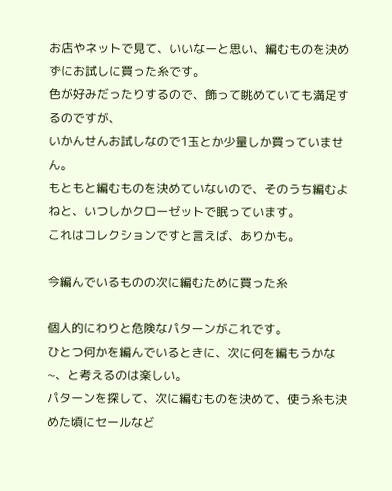お店やネットで見て、いいなーと思い、編むものを決めずにお試しに買った糸です。
色が好みだったりするので、飾って眺めていても満足するのですが、
いかんせんお試しなので1玉とか少量しか買っていません。
もともと編むものを決めていないので、そのうち編むよねと、いつしかクローゼットで眠っています。
これはコレクションですと言えば、ありかも。

今編んでいるものの次に編むために買った糸

個人的にわりと危険なパターンがこれです。
ひとつ何かを編んでいるときに、次に何を編もうかな~、と考えるのは楽しい。
パターンを探して、次に編むものを決めて、使う糸も決めた頃にセールなど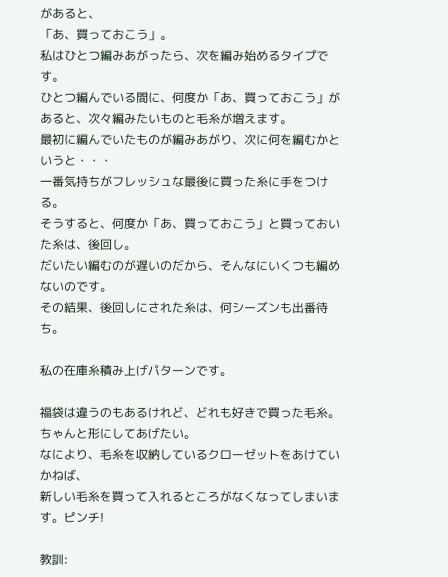があると、
「あ、買っておこう」。
私はひとつ編みあがったら、次を編み始めるタイプです。
ひとつ編んでいる間に、何度か「あ、買っておこう」があると、次々編みたいものと毛糸が増えます。
最初に編んでいたものが編みあがり、次に何を編むかというと・・・
一番気持ちがフレッシュな最後に買った糸に手をつける。
そうすると、何度か「あ、買っておこう」と買っておいた糸は、後回し。
だいたい編むのが遅いのだから、そんなにいくつも編めないのです。
その結果、後回しにされた糸は、何シーズンも出番待ち。

私の在庫糸積み上げパターンです。

福袋は違うのもあるけれど、どれも好きで買った毛糸。
ちゃんと形にしてあげたい。
なにより、毛糸を収納しているクローゼットをあけていかねば、
新しい毛糸を買って入れるところがなくなってしまいます。ピンチ!

教訓: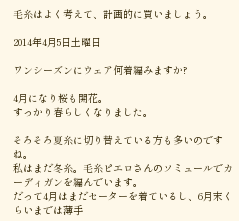毛糸はよく考えて、計画的に買いましょう。

2014年4月5日土曜日

ワンシーズンにウェア何着編みますか?

4月になり桜も開花。
すっかり春らしくなりました。

そろそろ夏糸に切り替えている方も多いのですね。
私はまだ冬糸。毛糸ピエロさんのソミュールでカーディガンを編んでいます。
だって4月はまだセーターを着ているし、6月末くらいまでは薄手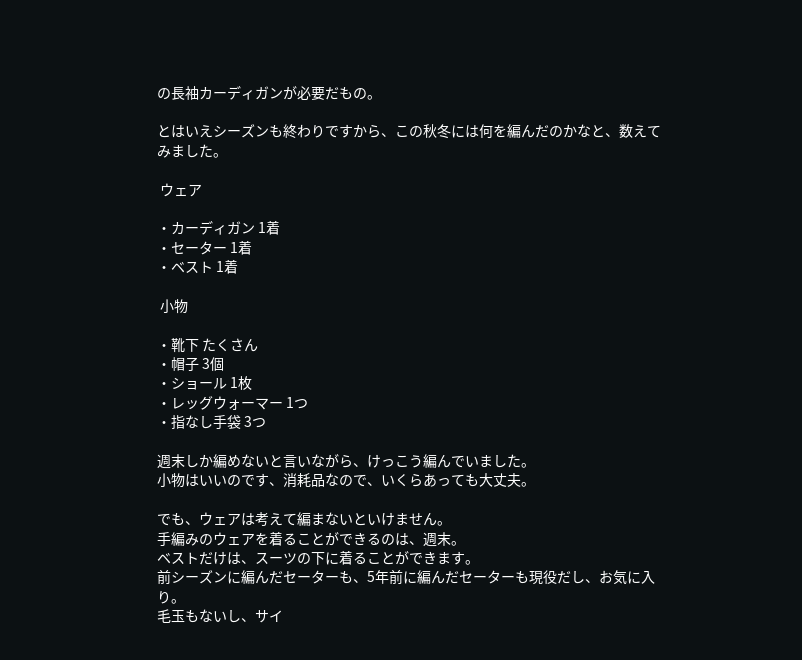の長袖カーディガンが必要だもの。

とはいえシーズンも終わりですから、この秋冬には何を編んだのかなと、数えてみました。

 ウェア

・カーディガン 1着
・セーター 1着
・ベスト 1着

 小物

・靴下 たくさん
・帽子 3個
・ショール 1枚
・レッグウォーマー 1つ
・指なし手袋 3つ

週末しか編めないと言いながら、けっこう編んでいました。
小物はいいのです、消耗品なので、いくらあっても大丈夫。

でも、ウェアは考えて編まないといけません。
手編みのウェアを着ることができるのは、週末。
ベストだけは、スーツの下に着ることができます。
前シーズンに編んだセーターも、5年前に編んだセーターも現役だし、お気に入り。
毛玉もないし、サイ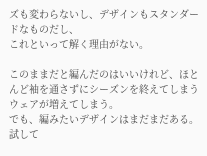ズも変わらないし、デザインもスタンダードなものだし、
これといって解く理由がない。

このままだと編んだのはいいけれど、ほとんど袖を通さずにシーズンを終えてしまうウェアが増えてしまう。
でも、編みたいデザインはまだまだある。
試して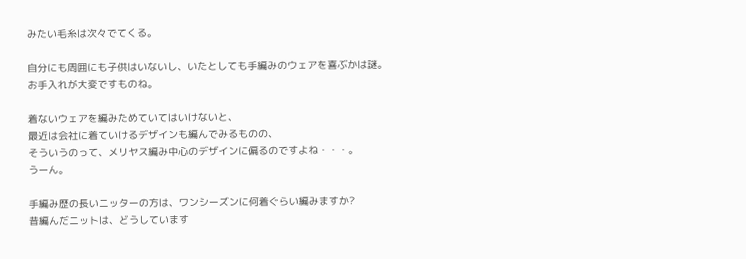みたい毛糸は次々でてくる。

自分にも周囲にも子供はいないし、いたとしても手編みのウェアを喜ぶかは謎。
お手入れが大変ですものね。

着ないウェアを編みためていてはいけないと、
最近は会社に着ていけるデザインも編んでみるものの、
そういうのって、メリヤス編み中心のデザインに偏るのですよね・・・。
うーん。

手編み歴の長いニッターの方は、ワンシーズンに何着ぐらい編みますか?
昔編んだニットは、どうしています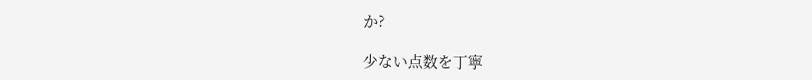か?

少ない点数を丁寧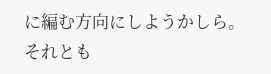に編む方向にしようかしら。
それとも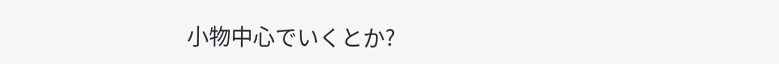小物中心でいくとか?